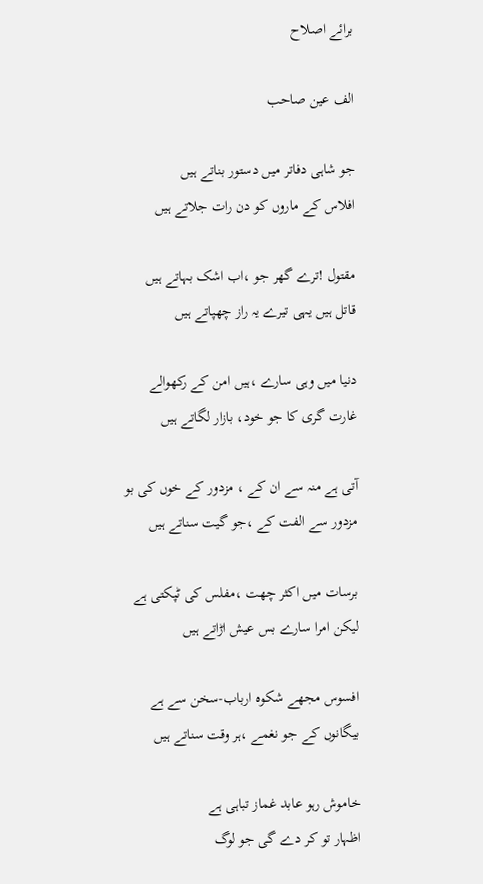برائے اصلاح

الف عین صاحب

جو شاہی دفاتر میں دستور بناتے ہیں
افلاس کے ماروں کو دن رات جلاتے ہیں

مقتول !ترے گھر جو ،اب اشک بہاتے ہیں
قاتل ہیں یہی تیرے یہ راز چھپاتے ہیں

دنیا میں وہی سارے ،ہیں امن کے رکھوالے
غارت گری کا جو خود، بازار لگاتے ہیں

آتی ہے منہ سے ان کے ، مزدور کے خوں کی بو
مزدور سے الفت کے ،جو گیت سناتے ہیں

برسات میں اکثر چھت ،مفلس کی ٹپکتی ہے
لیکن امرا سارے بس عیش اڑاتے ہیں

افسوس مجھے شکوہ ارباب-سخن سے ہے
بیگانوں کے جو نغمے ،ہر وقت سناتے ہیں

خاموش رہو عابد غماز تباہی ہے
اظہار تو کر دے گی جو لوگ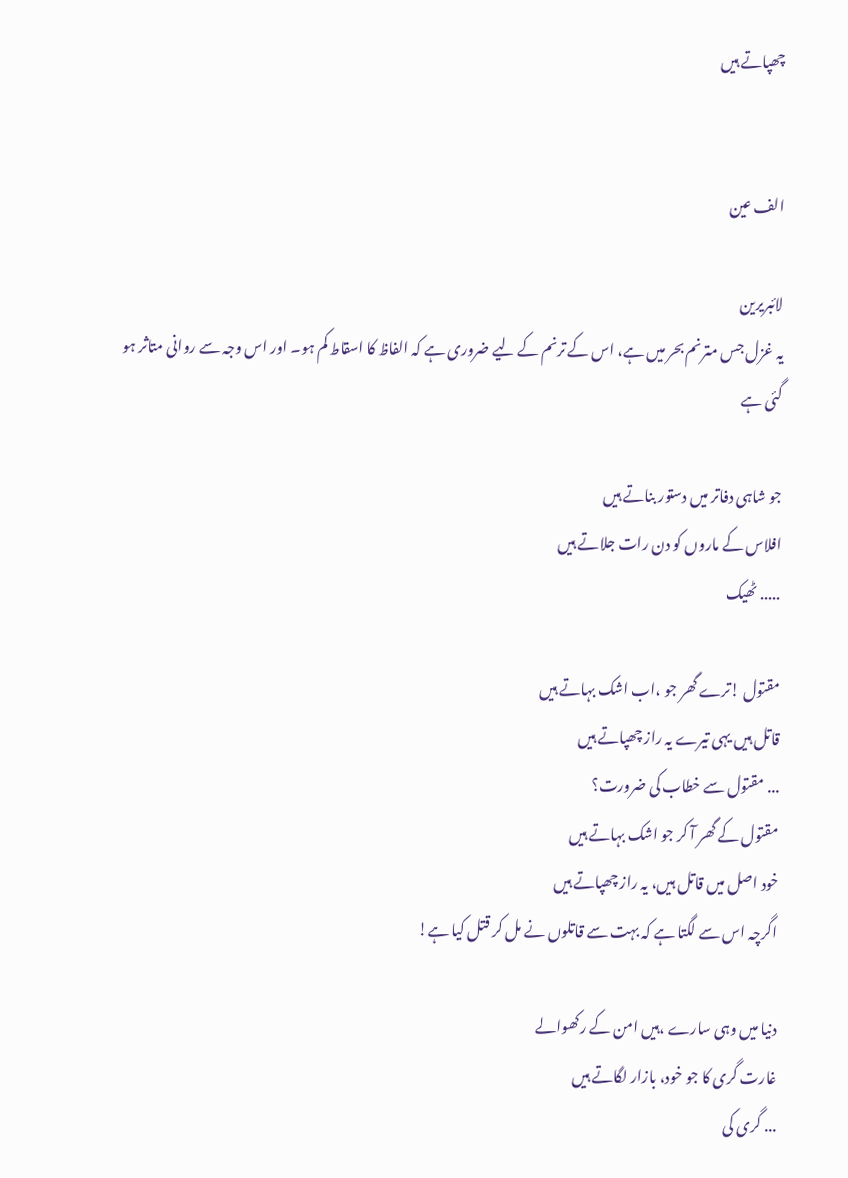چھپاتے ہیں


الف عین

لائبریرین
یہ غزل جس مترنم بحر میں ہے، اس کے ترنم کے لیے ضروری ہے کہ الفاظ کا اسقاط کم ہو۔ اور اس وجہ سے روانی متاثر ہو گئی ہے

جو شاہی دفاتر میں دستور بناتے ہیں
افلاس کے ماروں کو دن رات جلاتے ہیں
..... ٹھیک

مقتول !ترے گھر جو ،اب اشک بہاتے ہیں
قاتل ہیں یہی تیرے یہ راز چھپاتے ہیں
... مقتول سے خطاب کی ضرورت؟
مقتول کے گھر آ کر جو اشک بہاتے ہیں
خود اصل میں قاتل ہیں، یہ راز چھپاتے ہیں
اگرچہ اس سے لگتا ہے کہ بہت سے قاتلوں نے مل کر قتل کیا ہے!

دنیا میں وہی سارے ،ہیں امن کے رکھوالے
غارت گری کا جو خود، بازار لگاتے ہیں
... گری کی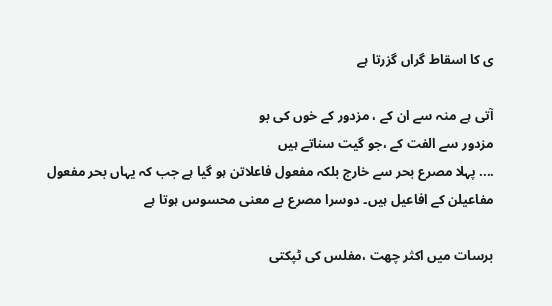ی کا اسقاط گراں گزرتا ہے

آتی ہے منہ سے ان کے ، مزدور کے خوں کی بو
مزدور سے الفت کے ،جو گیت سناتے ہیں
.... پہلا مصرع بحر سے خارج بلکہ مفعول فاعلاتن ہو گیا ہے جب کہ یہاں بحر مفعول مفاعیلن کے افاعیل ہیں۔ دوسرا مصرع بے معنی محسوس ہوتا ہے

برسات میں اکثر چھت ،مفلس کی ٹپکتی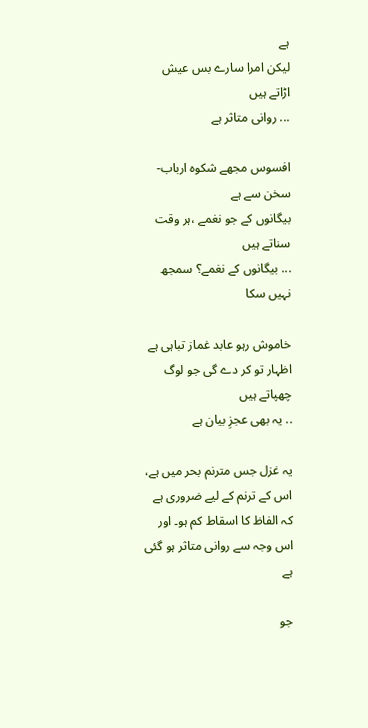ہے
لیکن امرا سارے بس عیش اڑاتے ہیں
... روانی متاثر ہے

افسوس مجھے شکوہ ارباب-سخن سے ہے
بیگانوں کے جو نغمے ،ہر وقت سناتے ہیں
... بیگانوں کے نغمے؟ سمجھ نہیں سکا

خاموش رہو عابد غماز تباہی ہے
اظہار تو کر دے گی جو لوگ چھپاتے ہیں
.. یہ بھی عجزِ بیان ہے

یہ غزل جس مترنم بحر میں ہے، اس کے ترنم کے لیے ضروری ہے کہ الفاظ کا اسقاط کم ہو۔ اور اس وجہ سے روانی متاثر ہو گئی ہے

جو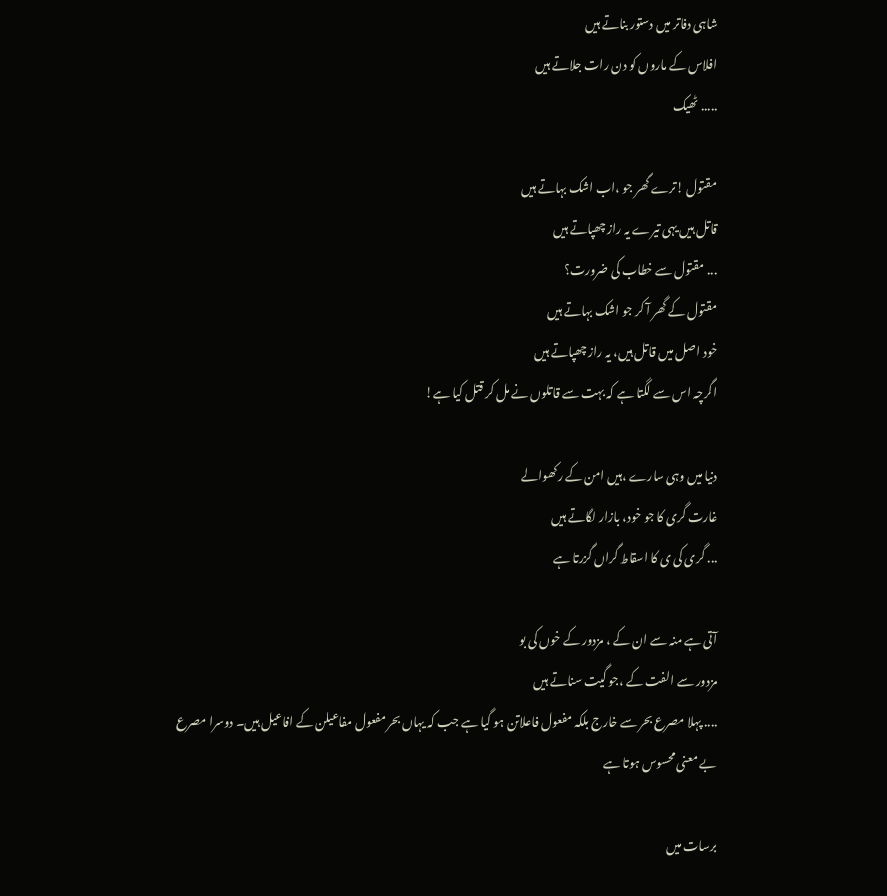شاہی دفاتر میں دستور بناتے ہیں
افلاس کے ماروں کو دن رات جلاتے ہیں
..... ٹھیک

مقتول !ترے گھر جو ،اب اشک بہاتے ہیں
قاتل ہیں یہی تیرے یہ راز چھپاتے ہیں
... مقتول سے خطاب کی ضرورت؟
مقتول کے گھر آ کر جو اشک بہاتے ہیں
خود اصل میں قاتل ہیں، یہ راز چھپاتے ہیں
اگرچہ اس سے لگتا ہے کہ بہت سے قاتلوں نے مل کر قتل کیا ہے!

دنیا میں وہی سارے ،ہیں امن کے رکھوالے
غارت گری کا جو خود، بازار لگاتے ہیں
... گری کی ی کا اسقاط گراں گزرتا ہے

آتی ہے منہ سے ان کے ، مزدور کے خوں کی بو
مزدور سے الفت کے ،جو گیت سناتے ہیں
.... پہلا مصرع بحر سے خارج بلکہ مفعول فاعلاتن ہو گیا ہے جب کہ یہاں بحر مفعول مفاعیلن کے افاعیل ہیں۔ دوسرا مصرع بے معنی محسوس ہوتا ہے

برسات میں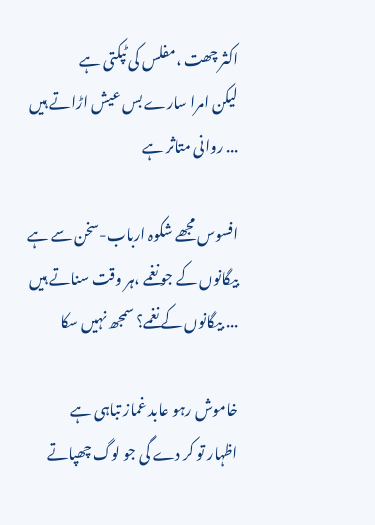اکثر چھت ،مفلس کی ٹپکتی ہے
لیکن امرا سارے بس عیش اڑاتے ہیں
... روانی متاثر ہے

افسوس مجھے شکوہ ارباب-سخن سے ہے
بیگانوں کے جو نغمے ،ہر وقت سناتے ہیں
... بیگانوں کے نغمے؟ سمجھ نہیں سکا

خاموش رہو عابد غماز تباہی ہے
اظہار تو کر دے گی جو لوگ چھپاتے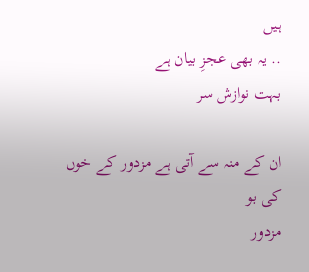ہیں
.. یہ بھی عجزِ بیان ہے
بہت نوازش سر

ان کے منہ سے آتی ہے مزدور کے خوں کی بو
مزدور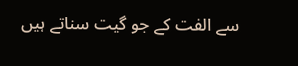سے الفت کے جو گیت سناتے ہیں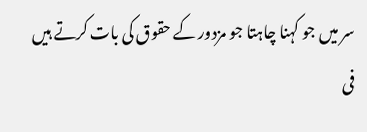سر میں جو کہنا چاہتا جو مزدور کے حقوق کی بات کرتے ہیں فی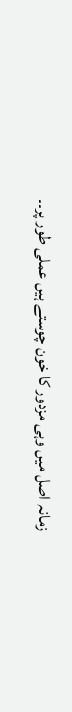زمانہ اصل میں وہی مزدور کا خون چوستے ہیں عملی طور پر۔۔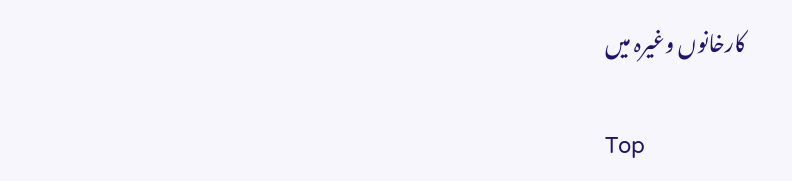کارخانوں وغیرہ میں

Top